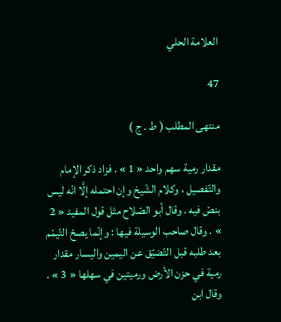العلامة الحلي

47

منتهى المطلب ( ط . ج )

مقدار رمية سهم واحد « 1 » . فزاد ذكر الإمام والتّفصيل ، وكلام الشّيخ وإن احتمله إلَّا انّه ليس بنصّ فيه . وقال أبو الصّلاح مثل قول المفيد « 2 » . وقال صاحب الوسيلة فيها : وإنّما يصحّ التّيمّم بعد طلبه قبل التّضيّق عن اليمين واليسار مقدار رمية في حزن الأرض ورميتين في سهلها « 3 » . وقال ابن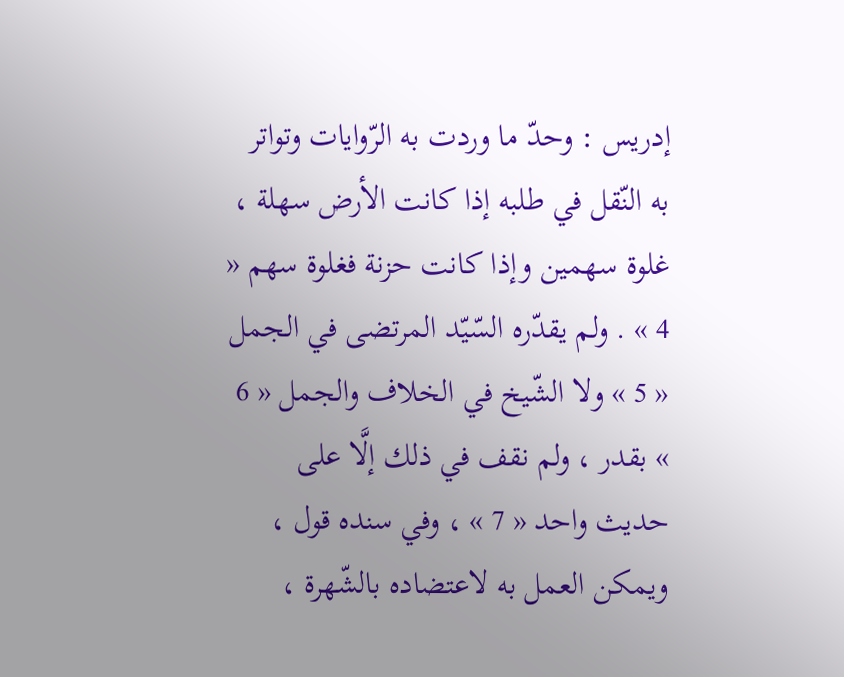إدريس : وحدّ ما وردت به الرّوايات وتواتر به النّقل في طلبه إذا كانت الأرض سهلة ، غلوة سهمين وإذا كانت حزنة فغلوة سهم « 4 » . ولم يقدّره السّيّد المرتضى في الجمل « 5 » ولا الشّيخ في الخلاف والجمل « 6 » بقدر ، ولم نقف في ذلك إلَّا على حديث واحد « 7 » ، وفي سنده قول ، ويمكن العمل به لاعتضاده بالشّهرة ،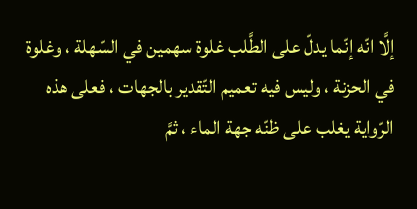إلَّا انّه إنّما يدلّ على الطَّلب غلوة سهمين في السّهلة ، وغلوة في الحزنة ، وليس فيه تعميم التّقدير بالجهات ، فعلى هذه الرّواية يغلب على ظنّه جهة الماء ، ثمَّ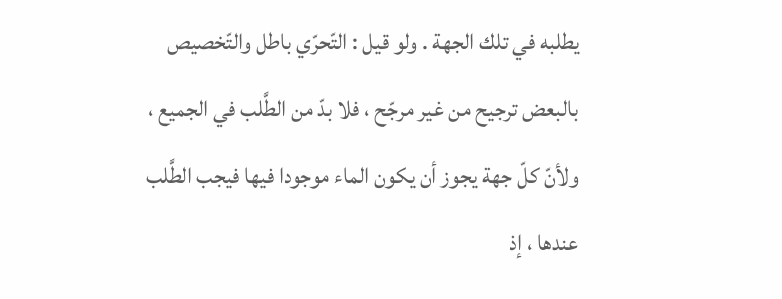يطلبه في تلك الجهة . ولو قيل : التّحرّي باطل والتّخصيص بالبعض ترجيح من غير مرجّح ، فلا بدّ من الطَّلب في الجميع ، ولأنّ كلّ جهة يجوز أن يكون الماء موجودا فيها فيجب الطَّلب عندها ، إذ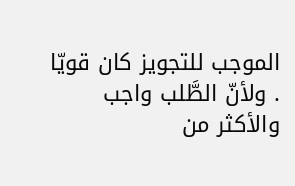الموجب للتجويز كان قويّا . ولأنّ الطَّلب واجب والأكثر من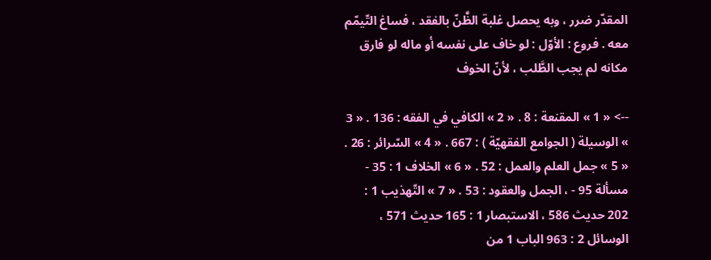المقدّر ضرر ، وبه يحصل غلبة الظَّنّ بالفقد ، فساغ التّيمّم معه . فروع : الأوّل : لو خاف على نفسه أو ماله لو فارق مكانه لم يجب الطَّلب ، لأنّ الخوف

--> « 1 » المقنعة : 8 . « 2 » الكافي في الفقه : 136 . « 3 » الوسيلة ( الجوامع الفقهيّة ) : 667 . « 4 » السّرائر : 26 . « 5 » جمل العلم والعمل : 52 . « 6 » الخلاف 1 : 35 - مسألة 95 - ، الجمل والعقود : 53 . « 7 » التّهذيب 1 : 202 حديث 586 ، الاستبصار 1 : 165 حديث 571 ، الوسائل 2 : 963 الباب 1 من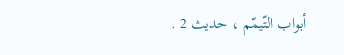أبواب التّيمّم ، حديث 2 .